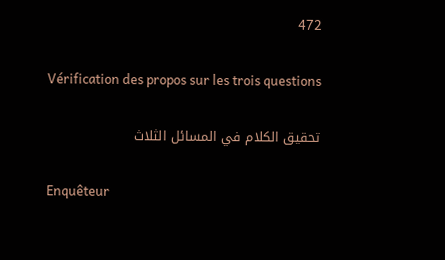472

Vérification des propos sur les trois questions

تحقيق الكلام في المسائل الثلاث

Enquêteur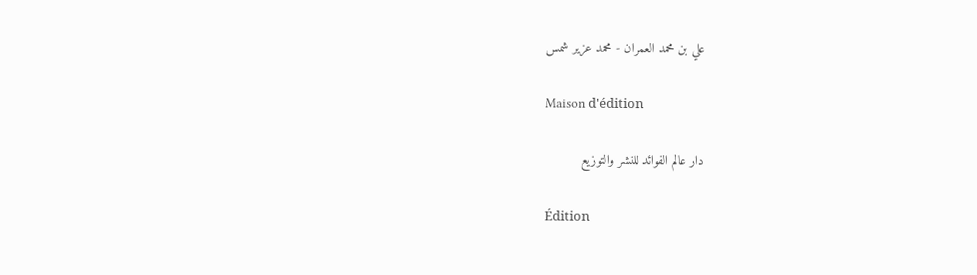علي بن محمد العمران - محمد عزير شمس

Maison d'édition

دار عالم الفوائد للنشر والتوزيع

Édition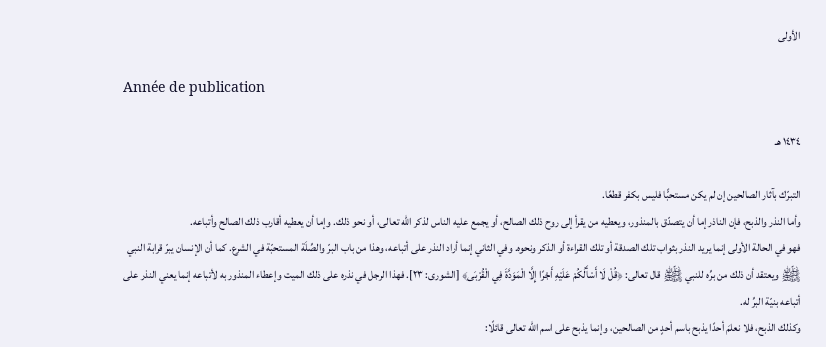الأولى

Année de publication

١٤٣٤ هـ

التبرّك بآثار الصالحين إن لم يكن مستحبًّا فليس بكفر قطعًا.
وأما النذر والذبح، فإن الناذر إما أن يتصدّق بالمنذور، ويعطيه من يقرأ إلى روح ذلك الصالح، أو يجمع عليه الناس لذكر الله تعالى، أو نحو ذلك. وإما أن يعطيه أقارب ذلك الصالح وأتباعه.
فهو في الحالة الأولى إنما يريد النذر بثواب تلك الصدقة أو تلك القراءة أو الذكر ونحوه. وفي الثاني إنما أراد النذر على أتباعه، وهذا من باب البرّ والصِّلَة المستحبّة في الشرع. كما أن الإنسان يبرّ قرابة النبي ﵌ ويعتقد أن ذلك من برِّه للنبي ﵌ قال تعالى: ﴿قُلْ لَا أَسْأَلُكُمْ عَلَيْهِ أَجْرًا إِلَّا الْمَوَدَّةَ فِي الْقُرْبَى﴾ [الشورى: ٢٣]. فهذا الرجل في نذره على ذلك الميت وإعطاء المنذور به لأتباعه إنما يعني النذر على أتباعه بنيّة البرِّ له.
وكذلك الذبح، فلا نعلمَ أحدًا يذبح باسم أحدٍ من الصالحين، وإنما يذبح على اسم الله تعالى قائلًا: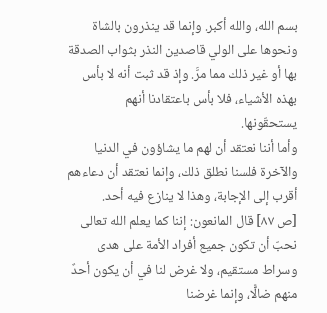بسم الله، والله أكبر. وإنما قد ينذرون بالشاة ونحوها على الولي قاصدين النذر بثواب الصدقة بها أو غير ذلك مما مرَّ. وإذ قد ثبت أنه لا بأس بهذه الأشياء، فلا بأس باعتقادنا أنهم يستحقّونها.
وأما أننا نعتقد أن لهم ما يشاؤون في الدنيا والآخرة فلسنا نطلق ذلك، وإنما نعتقد أن دعاءهم أقرب إلى الإجابة، وهذا لا ينازع فيه أحد.
[ص ٨٧] قال المانعون: إننا كما يعلم الله تعالى نحبّ أن تكون جميع أفراد الأمة على هدى وسراط مستقيم، ولا غرض لنا في أن يكون أحدٌ منهم ضالًّا، وإنما غرضنا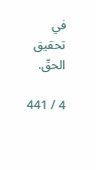في تحقيق الحقّ.

4 / 441